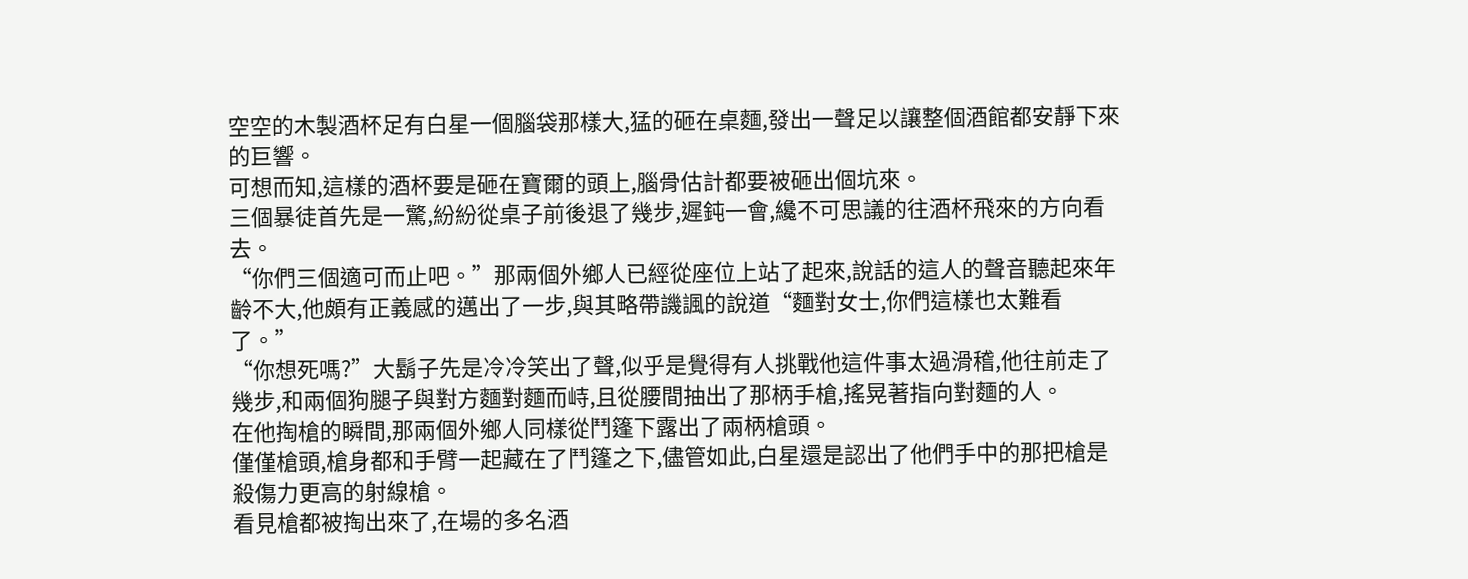空空的木製酒杯足有白星一個腦袋那樣大,猛的砸在桌麵,發出一聲足以讓整個酒館都安靜下來的巨響。
可想而知,這樣的酒杯要是砸在寶爾的頭上,腦骨估計都要被砸出個坑來。
三個暴徒首先是一驚,紛紛從桌子前後退了幾步,遲鈍一會,纔不可思議的往酒杯飛來的方向看去。
“你們三個適可而止吧。”那兩個外鄉人已經從座位上站了起來,說話的這人的聲音聽起來年齡不大,他頗有正義感的邁出了一步,與其略帶譏諷的說道“麵對女士,你們這樣也太難看了。”
“你想死嗎?”大鬍子先是冷冷笑出了聲,似乎是覺得有人挑戰他這件事太過滑稽,他往前走了幾步,和兩個狗腿子與對方麵對麵而峙,且從腰間抽出了那柄手槍,搖晃著指向對麵的人。
在他掏槍的瞬間,那兩個外鄉人同樣從鬥篷下露出了兩柄槍頭。
僅僅槍頭,槍身都和手臂一起藏在了鬥篷之下,儘管如此,白星還是認出了他們手中的那把槍是殺傷力更高的射線槍。
看見槍都被掏出來了,在場的多名酒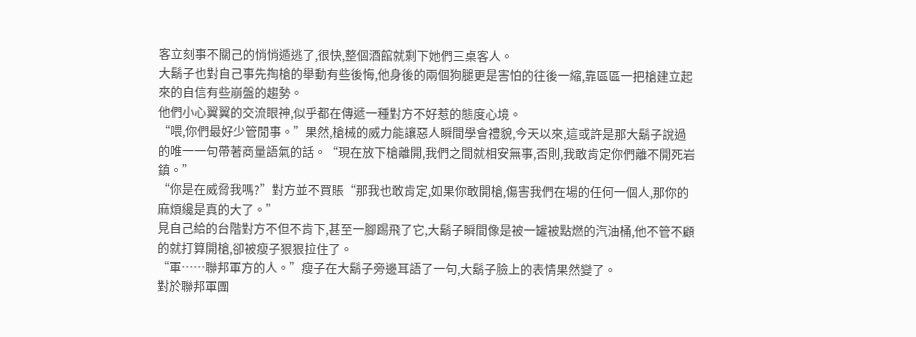客立刻事不關己的悄悄遁逃了,很快,整個酒館就剩下她們三桌客人。
大鬍子也對自己事先掏槍的舉動有些後悔,他身後的兩個狗腿更是害怕的往後一縮,靠區區一把槍建立起來的自信有些崩盤的趨勢。
他們小心翼翼的交流眼神,似乎都在傳遞一種對方不好惹的態度心境。
“喂,你們最好少管閒事。”果然,槍械的威力能讓惡人瞬間學會禮貌,今天以來,這或許是那大鬍子說過的唯一一句帶著商量語氣的話。“現在放下槍離開,我們之間就相安無事,否則,我敢肯定你們離不開死岩鎮。”
“你是在威脅我嗎?”對方並不買賬“那我也敢肯定,如果你敢開槍,傷害我們在場的任何一個人,那你的麻煩纔是真的大了。”
見自己給的台階對方不但不肯下,甚至一腳踢飛了它,大鬍子瞬間像是被一罐被點燃的汽油桶,他不管不顧的就打算開槍,卻被瘦子狠狠拉住了。
“軍……聯邦軍方的人。”瘦子在大鬍子旁邊耳語了一句,大鬍子臉上的表情果然變了。
對於聯邦軍團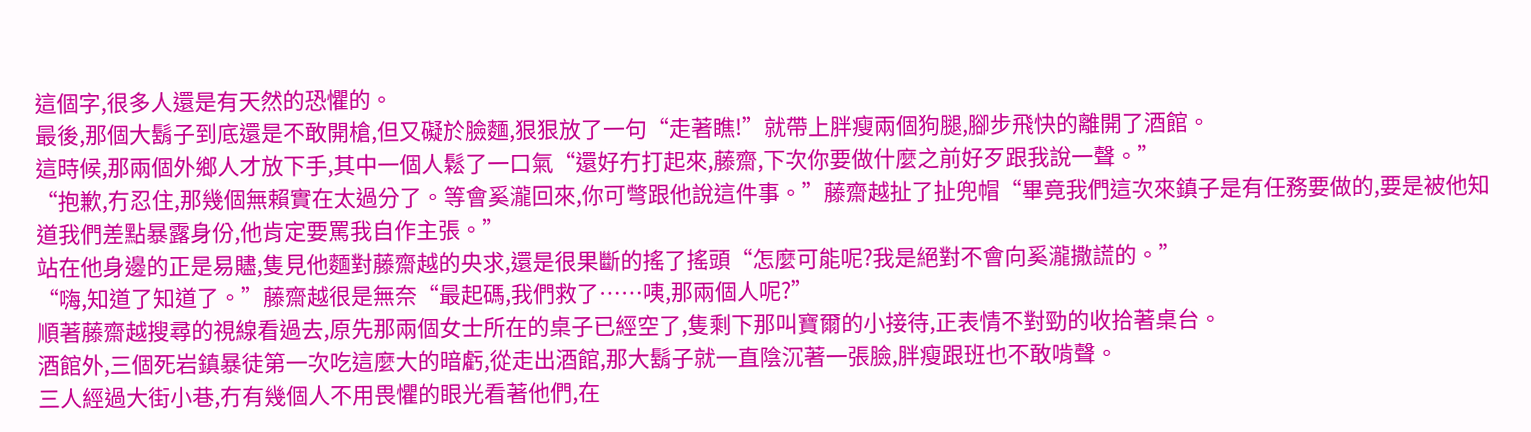這個字,很多人還是有天然的恐懼的。
最後,那個大鬍子到底還是不敢開槍,但又礙於臉麵,狠狠放了一句“走著瞧!”就帶上胖瘦兩個狗腿,腳步飛快的離開了酒館。
這時候,那兩個外鄉人才放下手,其中一個人鬆了一口氣“還好冇打起來,藤齋,下次你要做什麼之前好歹跟我說一聲。”
“抱歉,冇忍住,那幾個無賴實在太過分了。等會奚瀧回來,你可彆跟他說這件事。”藤齋越扯了扯兜帽“畢竟我們這次來鎮子是有任務要做的,要是被他知道我們差點暴露身份,他肯定要罵我自作主張。”
站在他身邊的正是易贐,隻見他麵對藤齋越的央求,還是很果斷的搖了搖頭“怎麼可能呢?我是絕對不會向奚瀧撒謊的。”
“嗨,知道了知道了。”藤齋越很是無奈“最起碼,我們救了……咦,那兩個人呢?”
順著藤齋越搜尋的視線看過去,原先那兩個女士所在的桌子已經空了,隻剩下那叫寶爾的小接待,正表情不對勁的收拾著桌台。
酒館外,三個死岩鎮暴徒第一次吃這麼大的暗虧,從走出酒館,那大鬍子就一直陰沉著一張臉,胖瘦跟班也不敢啃聲。
三人經過大街小巷,冇有幾個人不用畏懼的眼光看著他們,在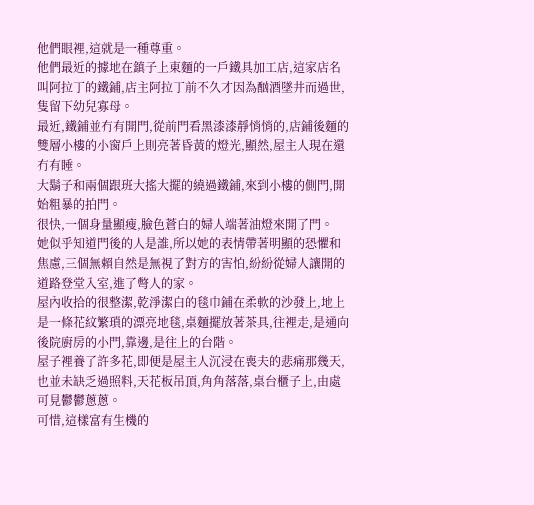他們眼裡,這就是一種尊重。
他們最近的據地在鎮子上東麵的一戶鐵具加工店,這家店名叫阿拉丁的鐵鋪,店主阿拉丁前不久才因為酗酒墜井而過世,隻留下幼兒寡母。
最近,鐵鋪並冇有開門,從前門看黑漆漆靜悄悄的,店鋪後麵的雙層小樓的小窗戶上則亮著昏黃的燈光,顯然,屋主人現在還冇有睡。
大鬍子和兩個跟班大搖大擺的繞過鐵鋪,來到小樓的側門,開始粗暴的拍門。
很快,一個身量顯瘦,臉色蒼白的婦人端著油燈來開了門。
她似乎知道門後的人是誰,所以她的表情帶著明顯的恐懼和焦慮,三個無賴自然是無視了對方的害怕,紛紛從婦人讓開的道路登堂入室,進了彆人的家。
屋內收拾的很整潔,乾淨潔白的毯巾鋪在柔軟的沙發上,地上是一條花紋繁瑣的漂亮地毯,桌麵擺放著茶具,往裡走,是通向後院廚房的小門,靠邊,是往上的台階。
屋子裡養了許多花,即便是屋主人沉浸在喪夫的悲痛那幾天,也並未缺乏過照料,天花板吊頂,角角落落,桌台櫃子上,由處可見鬱鬱蔥蔥。
可惜,這樣富有生機的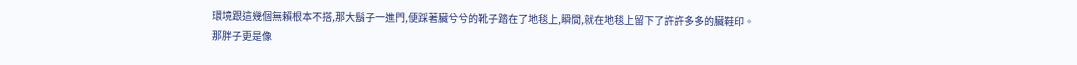環境跟這幾個無賴根本不搭,那大鬍子一進門,便踩著臟兮兮的靴子踏在了地毯上,瞬間,就在地毯上留下了許許多多的臟鞋印。
那胖子更是像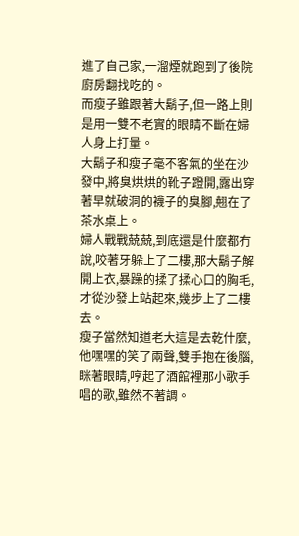進了自己家,一溜煙就跑到了後院廚房翻找吃的。
而瘦子雖跟著大鬍子,但一路上則是用一雙不老實的眼睛不斷在婦人身上打量。
大鬍子和瘦子毫不客氣的坐在沙發中,將臭烘烘的靴子蹬開,露出穿著早就破洞的襪子的臭腳,翹在了茶水桌上。
婦人戰戰兢兢,到底還是什麼都冇說,咬著牙躲上了二樓,那大鬍子解開上衣,暴躁的揉了揉心口的胸毛,才從沙發上站起來,幾步上了二樓去。
瘦子當然知道老大這是去乾什麼,他嘿嘿的笑了兩聲,雙手抱在後腦,眯著眼睛,哼起了酒館裡那小歌手唱的歌,雖然不著調。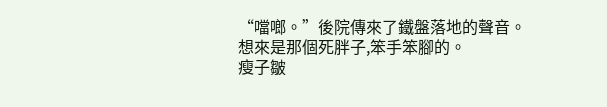“噹啷。”後院傳來了鐵盤落地的聲音。
想來是那個死胖子,笨手笨腳的。
瘦子皺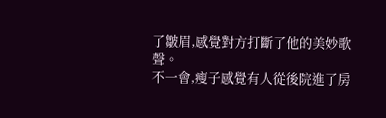了皺眉,感覺對方打斷了他的美妙歌聲。
不一會,瘦子感覺有人從後院進了房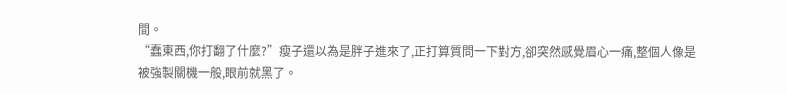間。
“蠢東西,你打翻了什麼?”瘦子還以為是胖子進來了,正打算質問一下對方,卻突然感覺眉心一痛,整個人像是被強製關機一般,眼前就黑了。